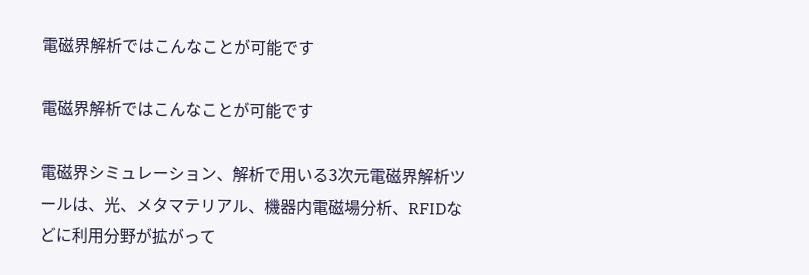電磁界解析ではこんなことが可能です

電磁界解析ではこんなことが可能です

電磁界シミュレーション、解析で用いる3次元電磁界解析ツールは、光、メタマテリアル、機器内電磁場分析、RFIDなどに利用分野が拡がって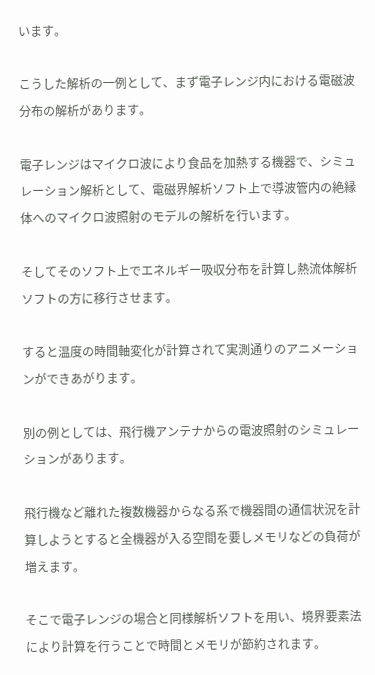います。

こうした解析の一例として、まず電子レンジ内における電磁波分布の解析があります。

電子レンジはマイクロ波により食品を加熱する機器で、シミュレーション解析として、電磁界解析ソフト上で導波管内の絶縁体へのマイクロ波照射のモデルの解析を行います。

そしてそのソフト上でエネルギー吸収分布を計算し熱流体解析ソフトの方に移行させます。

すると温度の時間軸変化が計算されて実測通りのアニメーションができあがります。

別の例としては、飛行機アンテナからの電波照射のシミュレーションがあります。

飛行機など離れた複数機器からなる系で機器間の通信状況を計算しようとすると全機器が入る空間を要しメモリなどの負荷が増えます。

そこで電子レンジの場合と同様解析ソフトを用い、境界要素法により計算を行うことで時間とメモリが節約されます。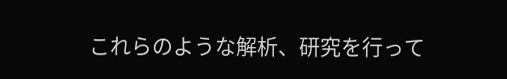これらのような解析、研究を行って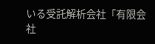いる受託解析会社「有限会社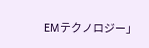EMテクノロジー」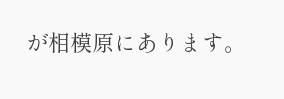が相模原にあります。